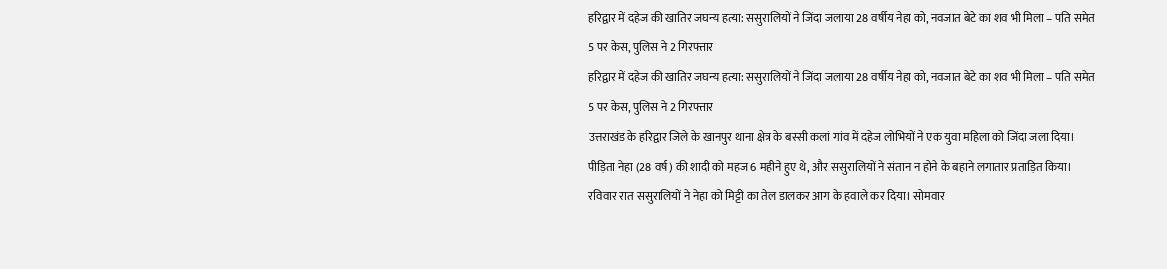हरिद्वार में दहेज की खातिर जघन्य हत्या: ससुरालियों ने जिंदा जलाया 28 वर्षीय नेहा को, नवजात बेटे का शव भी मिला – पति समेत 5 पर केस, पुलिस ने 2 गिरफ्तार
हरिद्वार में दहेज की खातिर जघन्य हत्या: ससुरालियों ने जिंदा जलाया 28 वर्षीय नेहा को, नवजात बेटे का शव भी मिला – पति समेत 5 पर केस, पुलिस ने 2 गिरफ्तार
उत्तराखंड के हरिद्वार जिले के खानपुर थाना क्षेत्र के बस्सी कलां गांव में दहेज लोभियों ने एक युवा महिला को जिंदा जला दिया। पीड़िता नेहा (28 वर्ष) की शादी को महज 6 महीने हुए थे, और ससुरालियों ने संतान न होने के बहाने लगातार प्रताड़ित किया। रविवार रात ससुरालियों ने नेहा को मिट्टी का तेल डालकर आग के हवाले कर दिया। सोमवार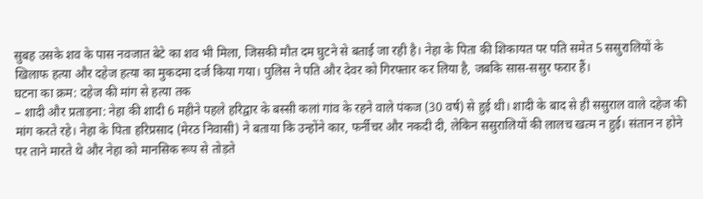सुबह उसके शव के पास नवजात बेटे का शव भी मिला, जिसकी मौत दम घुटने से बताई जा रही है। नेहा के पिता की शिकायत पर पति समेत 5 ससुरालियों के खिलाफ हत्या और दहेज हत्या का मुकदमा दर्ज किया गया। पुलिस ने पति और देवर को गिरफ्तार कर लिया है, जबकि सास-ससुर फरार हैं।
घटना का क्रम: दहेज की मांग से हत्या तक
– शादी और प्रताड़ना: नेहा की शादी 6 महीने पहले हरिद्वार के बस्सी कलां गांव के रहने वाले पंकज (30 वर्ष) से हुई थी। शादी के बाद से ही ससुराल वाले दहेज की मांग करते रहे। नेहा के पिता हरिप्रसाद (मेरठ निवासी) ने बताया कि उन्होंने कार, फर्नीचर और नकदी दी, लेकिन ससुरालियों की लालच खत्म न हुई। संतान न होने पर ताने मारते थे और नेहा को मानसिक रूप से तोड़ते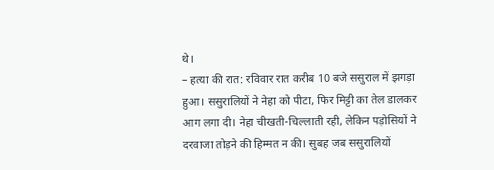थे।
– हत्या की रात: रविवार रात करीब 10 बजे ससुराल में झगड़ा हुआ। ससुरालियों ने नेहा को पीटा, फिर मिट्टी का तेल डालकर आग लगा दी। नेहा चीखती-चिल्लाती रही, लेकिन पड़ोसियों ने दरवाजा तोड़ने की हिम्मत न की। सुबह जब ससुरालियों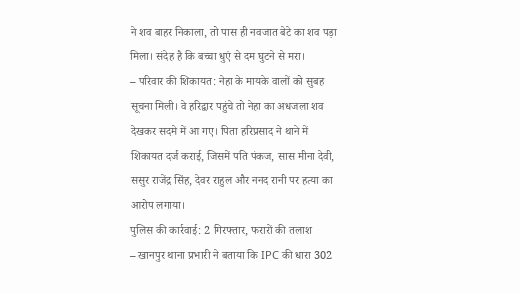ने शव बाहर निकाला, तो पास ही नवजात बेटे का शव पड़ा मिला। संदेह है कि बच्चा धुएं से दम घुटने से मरा।
– परिवार की शिकायत: नेहा के मायके वालों को सुबह सूचना मिली। वे हरिद्वार पहुंचे तो नेहा का अधजला शव देखकर सदमे में आ गए। पिता हरिप्रसाद ने थाने में शिकायत दर्ज कराई, जिसमें पति पंकज, सास मीना देवी, ससुर राजेंद्र सिंह, देवर राहुल और ननद रानी पर हत्या का आरोप लगाया।
पुलिस की कार्रवाई: 2 गिरफ्तार, फरारों की तलाश
– खानपुर थाना प्रभारी ने बताया कि IPC की धारा 302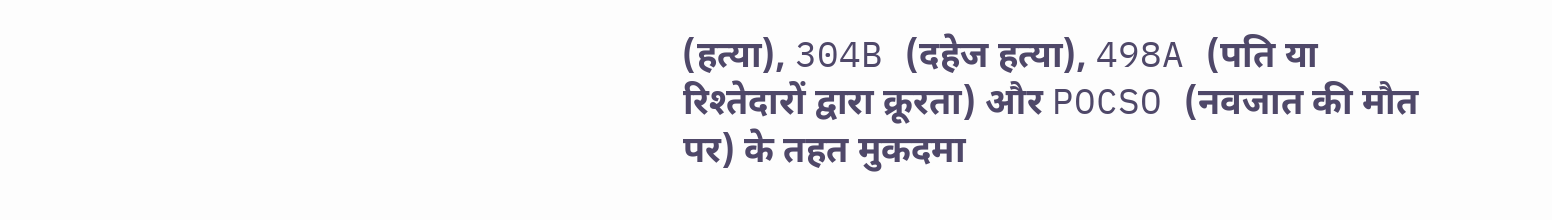(हत्या), 304B (दहेज हत्या), 498A (पति या रिश्तेदारों द्वारा क्रूरता) और POCSO (नवजात की मौत पर) के तहत मुकदमा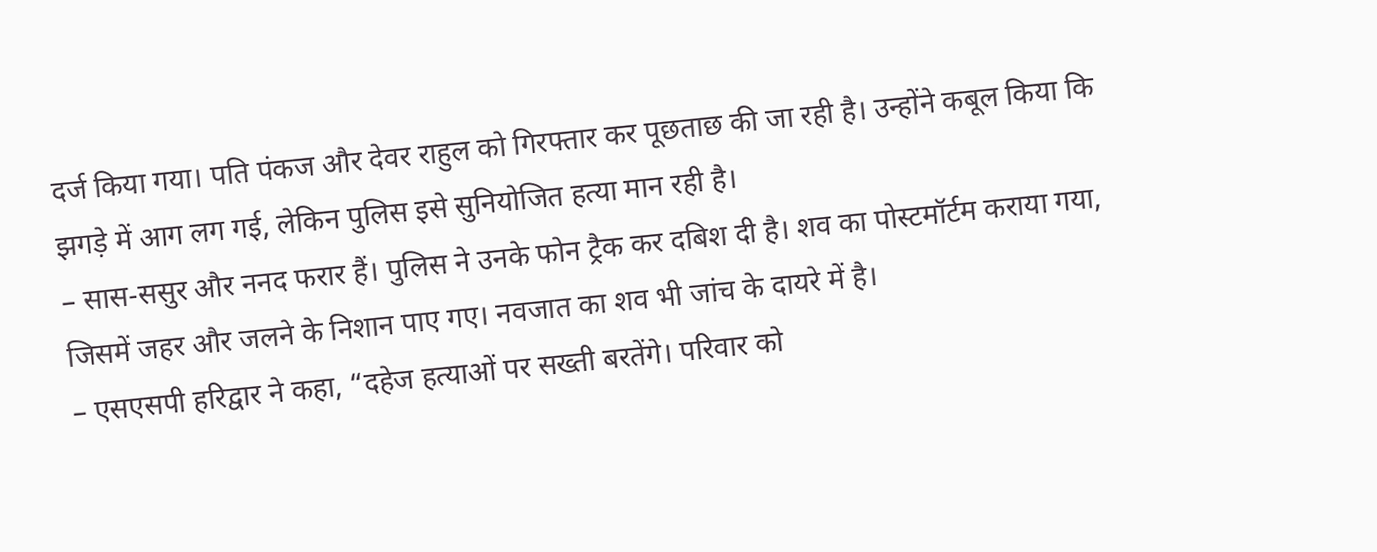दर्ज किया गया। पति पंकज और देवर राहुल को गिरफ्तार कर पूछताछ की जा रही है। उन्होंने कबूल किया कि झगड़े में आग लग गई, लेकिन पुलिस इसे सुनियोजित हत्या मान रही है।
– सास-ससुर और ननद फरार हैं। पुलिस ने उनके फोन ट्रैक कर दबिश दी है। शव का पोस्टमॉर्टम कराया गया, जिसमें जहर और जलने के निशान पाए गए। नवजात का शव भी जांच के दायरे में है।
– एसएसपी हरिद्वार ने कहा, “दहेज हत्याओं पर सख्ती बरतेंगे। परिवार को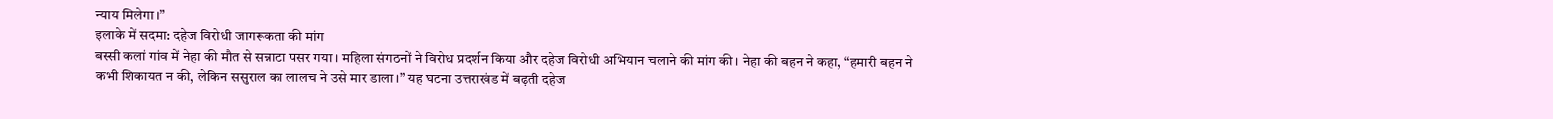न्याय मिलेगा।”
इलाके में सदमा: दहेज विरोधी जागरूकता की मांग
बस्सी कलां गांव में नेहा की मौत से सन्नाटा पसर गया। महिला संगठनों ने विरोध प्रदर्शन किया और दहेज विरोधी अभियान चलाने की मांग की। नेहा की बहन ने कहा, “हमारी बहन ने कभी शिकायत न की, लेकिन ससुराल का लालच ने उसे मार डाला।” यह घटना उत्तराखंड में बढ़ती दहेज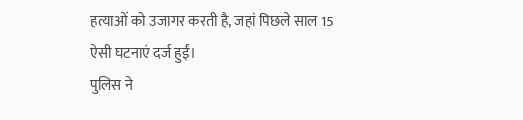हत्याओं को उजागर करती है, जहां पिछले साल 15 ऐसी घटनाएं दर्ज हुईं।
पुलिस ने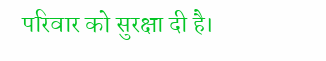परिवार को सुरक्षा दी है।